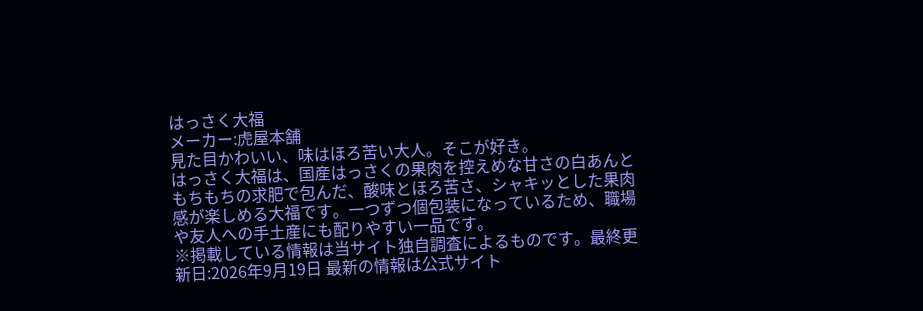はっさく大福
メーカー:虎屋本舗
見た目かわいい、味はほろ苦い大人。そこが好き。
はっさく大福は、国産はっさくの果肉を控えめな甘さの白あんともちもちの求肥で包んだ、酸味とほろ苦さ、シャキッとした果肉感が楽しめる大福です。一つずつ個包装になっているため、職場や友人への手土産にも配りやすい一品です。
※掲載している情報は当サイト独自調査によるものです。最終更新日:2026年9月19日 最新の情報は公式サイト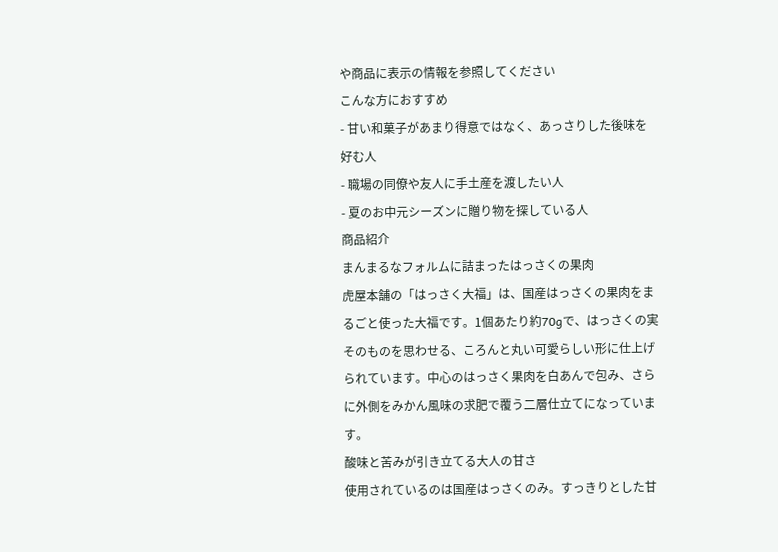や商品に表示の情報を参照してください
こんな方におすすめ
- 甘い和菓子があまり得意ではなく、あっさりした後味を好む人
- 職場の同僚や友人に手土産を渡したい人
- 夏のお中元シーズンに贈り物を探している人
商品紹介
まんまるなフォルムに詰まったはっさくの果肉
虎屋本舗の「はっさく大福」は、国産はっさくの果肉をまるごと使った大福です。1個あたり約70gで、はっさくの実そのものを思わせる、ころんと丸い可愛らしい形に仕上げられています。中心のはっさく果肉を白あんで包み、さらに外側をみかん風味の求肥で覆う二層仕立てになっています。
酸味と苦みが引き立てる大人の甘さ
使用されているのは国産はっさくのみ。すっきりとした甘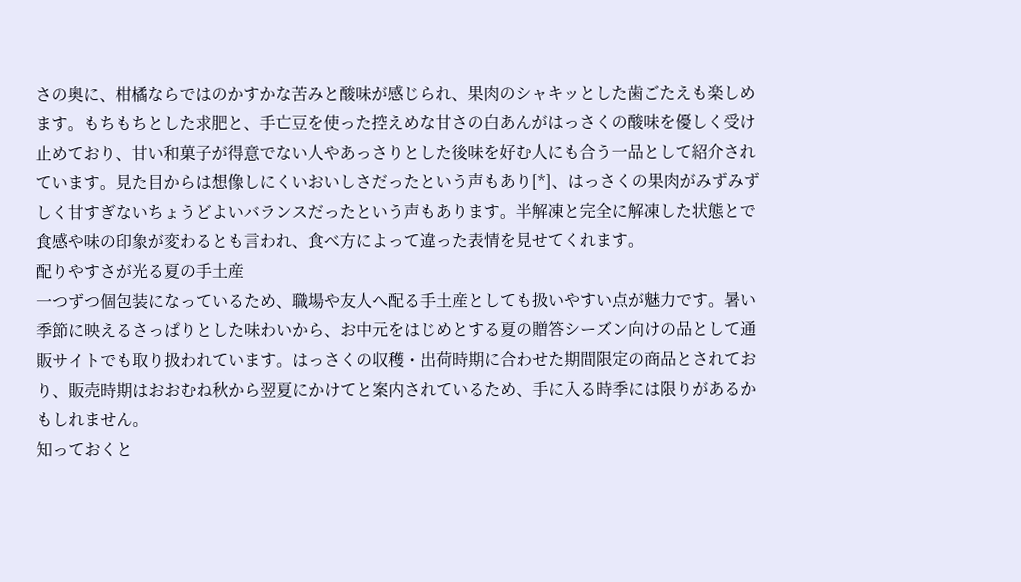さの奥に、柑橘ならではのかすかな苦みと酸味が感じられ、果肉のシャキッとした歯ごたえも楽しめます。もちもちとした求肥と、手亡豆を使った控えめな甘さの白あんがはっさくの酸味を優しく受け止めており、甘い和菓子が得意でない人やあっさりとした後味を好む人にも合う一品として紹介されています。見た目からは想像しにくいおいしさだったという声もあり[*]、はっさくの果肉がみずみずしく甘すぎないちょうどよいバランスだったという声もあります。半解凍と完全に解凍した状態とで食感や味の印象が変わるとも言われ、食べ方によって違った表情を見せてくれます。
配りやすさが光る夏の手土産
一つずつ個包装になっているため、職場や友人へ配る手土産としても扱いやすい点が魅力です。暑い季節に映えるさっぱりとした味わいから、お中元をはじめとする夏の贈答シーズン向けの品として通販サイトでも取り扱われています。はっさくの収穫・出荷時期に合わせた期間限定の商品とされており、販売時期はおおむね秋から翌夏にかけてと案内されているため、手に入る時季には限りがあるかもしれません。
知っておくと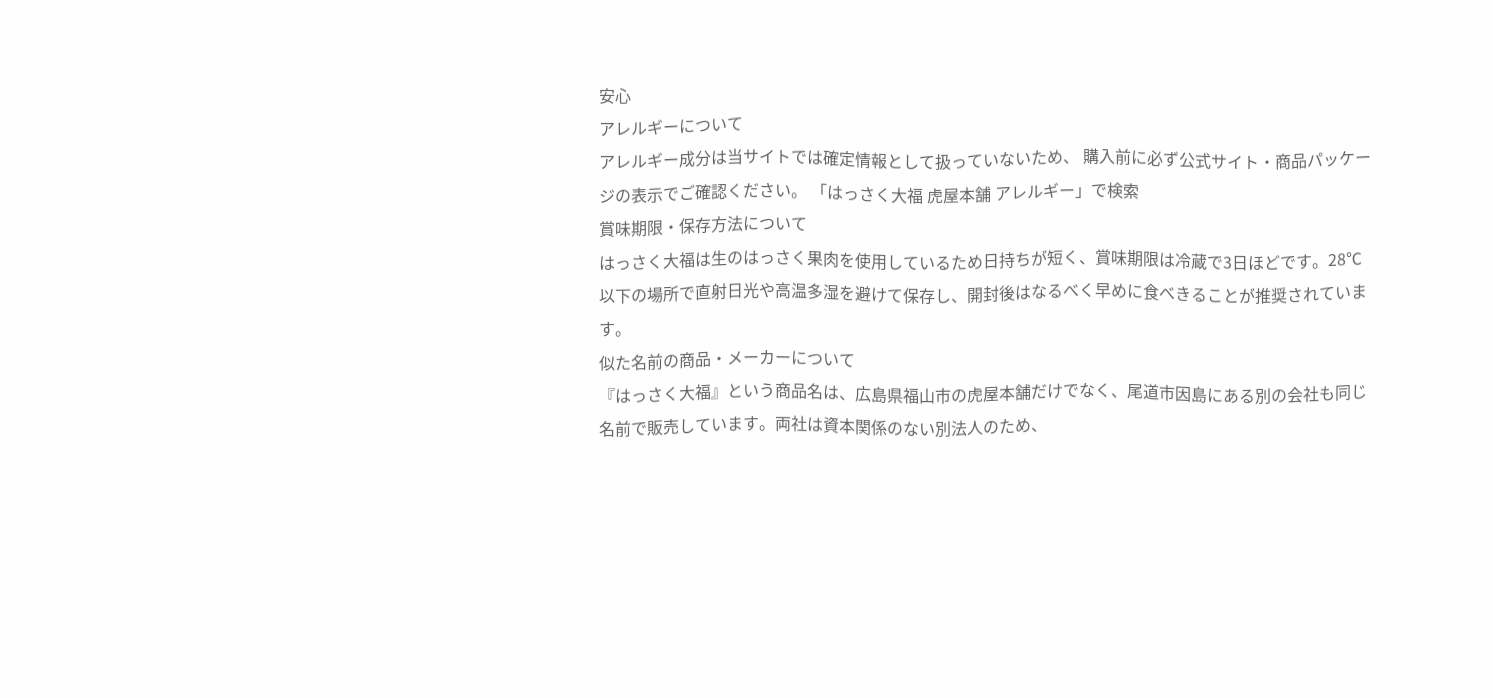安心
アレルギーについて
アレルギー成分は当サイトでは確定情報として扱っていないため、 購入前に必ず公式サイト・商品パッケージの表示でご確認ください。 「はっさく大福 虎屋本舗 アレルギー」で検索
賞味期限・保存方法について
はっさく大福は生のはっさく果肉を使用しているため日持ちが短く、賞味期限は冷蔵で3日ほどです。28℃以下の場所で直射日光や高温多湿を避けて保存し、開封後はなるべく早めに食べきることが推奨されています。
似た名前の商品・メーカーについて
『はっさく大福』という商品名は、広島県福山市の虎屋本舗だけでなく、尾道市因島にある別の会社も同じ名前で販売しています。両社は資本関係のない別法人のため、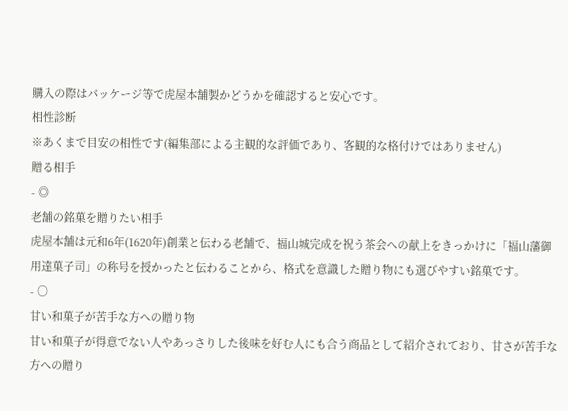購入の際はパッケージ等で虎屋本舗製かどうかを確認すると安心です。
相性診断
※あくまで目安の相性です(編集部による主観的な評価であり、客観的な格付けではありません)
贈る相手
- ◎
老舗の銘菓を贈りたい相手
虎屋本舗は元和6年(1620年)創業と伝わる老舗で、福山城完成を祝う茶会への献上をきっかけに「福山藩御用達菓子司」の称号を授かったと伝わることから、格式を意識した贈り物にも選びやすい銘菓です。
- ○
甘い和菓子が苦手な方への贈り物
甘い和菓子が得意でない人やあっさりした後味を好む人にも合う商品として紹介されており、甘さが苦手な方への贈り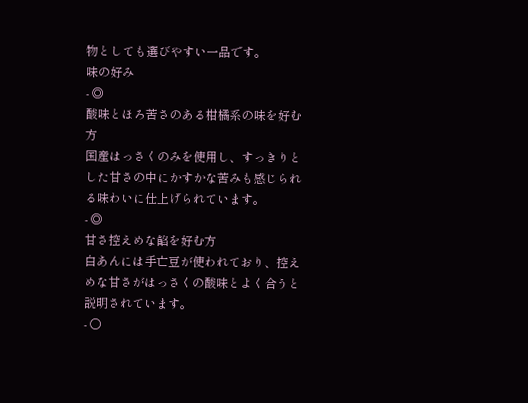物としても選びやすい一品です。
味の好み
- ◎
酸味とほろ苦さのある柑橘系の味を好む方
国産はっさくのみを使用し、すっきりとした甘さの中にかすかな苦みも感じられる味わいに仕上げられています。
- ◎
甘さ控えめな餡を好む方
白あんには手亡豆が使われており、控えめな甘さがはっさくの酸味とよく合うと説明されています。
- ○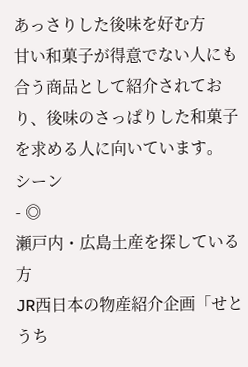あっさりした後味を好む方
甘い和菓子が得意でない人にも合う商品として紹介されており、後味のさっぱりした和菓子を求める人に向いています。
シーン
- ◎
瀬戸内・広島土産を探している方
JR西日本の物産紹介企画「せとうち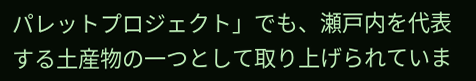パレットプロジェクト」でも、瀬戸内を代表する土産物の一つとして取り上げられていま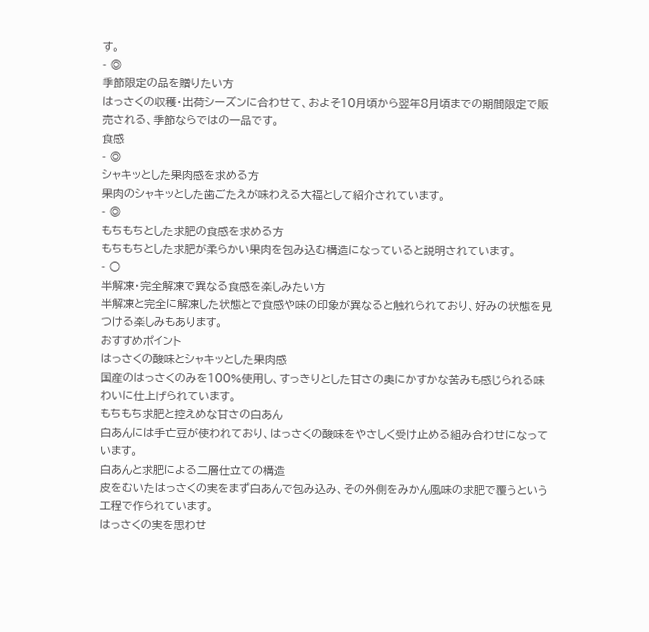す。
- ◎
季節限定の品を贈りたい方
はっさくの収穫・出荷シーズンに合わせて、およそ10月頃から翌年8月頃までの期間限定で販売される、季節ならではの一品です。
食感
- ◎
シャキッとした果肉感を求める方
果肉のシャキッとした歯ごたえが味わえる大福として紹介されています。
- ◎
もちもちとした求肥の食感を求める方
もちもちとした求肥が柔らかい果肉を包み込む構造になっていると説明されています。
- ○
半解凍・完全解凍で異なる食感を楽しみたい方
半解凍と完全に解凍した状態とで食感や味の印象が異なると触れられており、好みの状態を見つける楽しみもあります。
おすすめポイント
はっさくの酸味とシャキッとした果肉感
国産のはっさくのみを100%使用し、すっきりとした甘さの奥にかすかな苦みも感じられる味わいに仕上げられています。
もちもち求肥と控えめな甘さの白あん
白あんには手亡豆が使われており、はっさくの酸味をやさしく受け止める組み合わせになっています。
白あんと求肥による二層仕立ての構造
皮をむいたはっさくの実をまず白あんで包み込み、その外側をみかん風味の求肥で覆うという工程で作られています。
はっさくの実を思わせ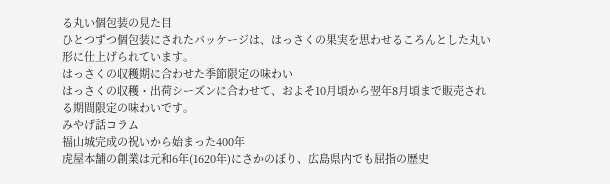る丸い個包装の見た目
ひとつずつ個包装にされたパッケージは、はっさくの果実を思わせるころんとした丸い形に仕上げられています。
はっさくの収穫期に合わせた季節限定の味わい
はっさくの収穫・出荷シーズンに合わせて、およそ10月頃から翌年8月頃まで販売される期間限定の味わいです。
みやげ話コラム
福山城完成の祝いから始まった400年
虎屋本舗の創業は元和6年(1620年)にさかのぼり、広島県内でも屈指の歴史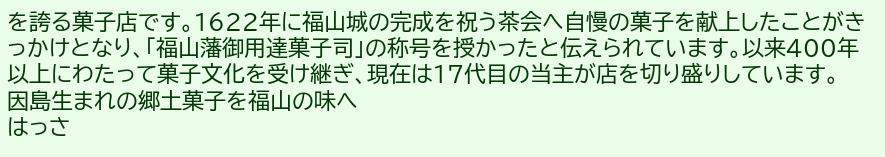を誇る菓子店です。1622年に福山城の完成を祝う茶会へ自慢の菓子を献上したことがきっかけとなり、「福山藩御用達菓子司」の称号を授かったと伝えられています。以来400年以上にわたって菓子文化を受け継ぎ、現在は17代目の当主が店を切り盛りしています。
因島生まれの郷土菓子を福山の味へ
はっさ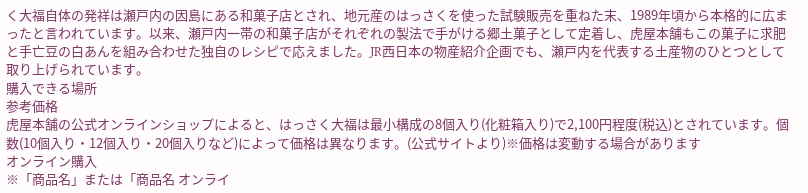く大福自体の発祥は瀬戸内の因島にある和菓子店とされ、地元産のはっさくを使った試験販売を重ねた末、1989年頃から本格的に広まったと言われています。以来、瀬戸内一帯の和菓子店がそれぞれの製法で手がける郷土菓子として定着し、虎屋本舗もこの菓子に求肥と手亡豆の白あんを組み合わせた独自のレシピで応えました。JR西日本の物産紹介企画でも、瀬戸内を代表する土産物のひとつとして取り上げられています。
購入できる場所
参考価格
虎屋本舗の公式オンラインショップによると、はっさく大福は最小構成の8個入り(化粧箱入り)で2,100円程度(税込)とされています。個数(10個入り・12個入り・20個入りなど)によって価格は異なります。(公式サイトより)※価格は変動する場合があります
オンライン購入
※「商品名」または「商品名 オンライ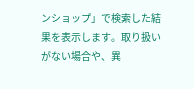ンショップ」で検索した結果を表示します。取り扱いがない場合や、異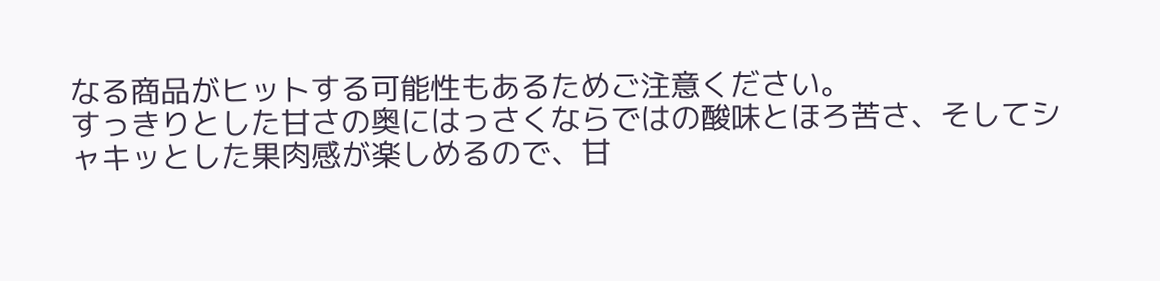なる商品がヒットする可能性もあるためご注意ください。
すっきりとした甘さの奥にはっさくならではの酸味とほろ苦さ、そしてシャキッとした果肉感が楽しめるので、甘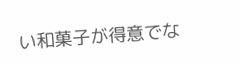い和菓子が得意でな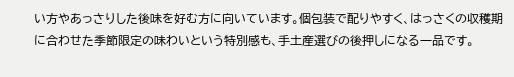い方やあっさりした後味を好む方に向いています。個包装で配りやすく、はっさくの収穫期に合わせた季節限定の味わいという特別感も、手土産選びの後押しになる一品です。